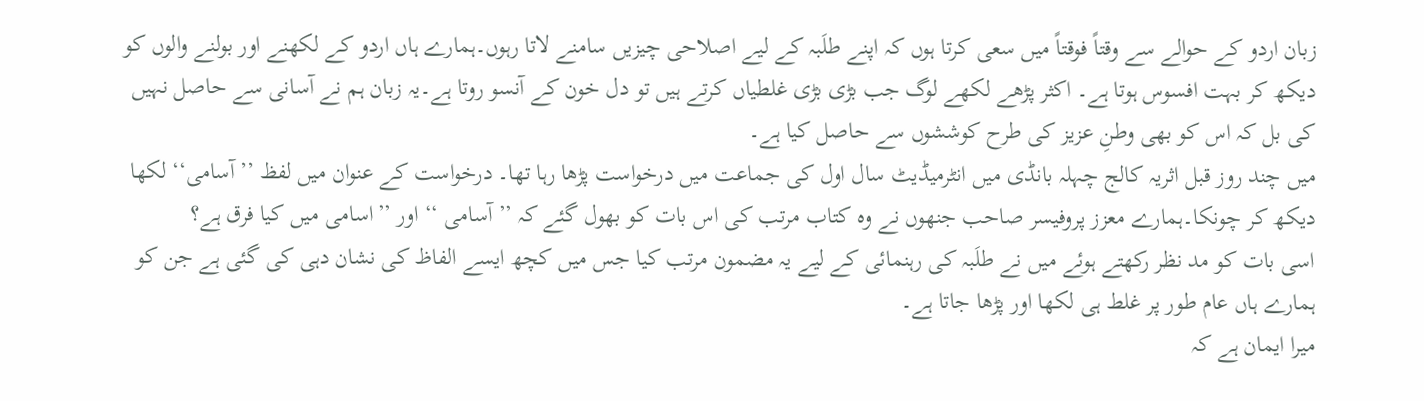زبان اردو کے حوالے سے وقتاً فوقتاً میں سعی کرتا ہوں کہ اپنے طلَبہ کے لیے اصلاحی چیزیں سامنے لاتا رہوں۔ہمارے ہاں اردو کے لکھنے اور بولنے والوں کو دیکھ کر بہت افسوس ہوتا ہے۔ اکثر پڑھے لکھے لوگ جب بڑی بڑی غلطیاں کرتے ہیں تو دل خون کے آنسو روتا ہے۔یہ زبان ہم نے آسانی سے حاصل نہیں کی بل کہ اس کو بھی وطنِ عزیز کی طرح کوششوں سے حاصل کیا ہے۔
میں چند روز قبل اثریہ کالج چہلہ بانڈی میں انٹرمیڈیٹ سال اول کی جماعت میں درخواست پڑھا رہا تھا۔ درخواست کے عنوان میں لفظ ’’آسامی‘‘ لکھا دیکھ کر چونکا۔ہمارے معزز پروفیسر صاحب جنھوں نے وہ کتاب مرتب کی اس بات کو بھول گئے کہ ’’آسامی ‘‘ اور ’’اسامی میں کیا فرق ہے؟
اسی بات کو مد نظر رکھتے ہوئے میں نے طلَبہ کی رہنمائی کے لیے یہ مضمون مرتب کیا جس میں کچھ ایسے الفاظ کی نشان دہی کی گئی ہے جن کو ہمارے ہاں عام طور پر غلط ہی لکھا اور پڑھا جاتا ہے۔
میرا ایمان ہے کہ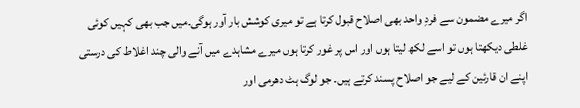اگر میرے مضمون سے فردِ واحد بھی اصلاح قبول کرتا ہے تو میری کوشش بار آور ہوگی۔میں جب بھی کہیں کوئی غلطی دیکھتا ہوں تو اسے لکھ لیتا ہوں اور اس پر غور کرتا ہوں میرے مشاہدے میں آنے والی چند اغلاط کی درستی اپنے ان قارئین کے لیے جو اصلاح پسند کرتے ہیں۔ جو لوگ ہٹ دھرمی اور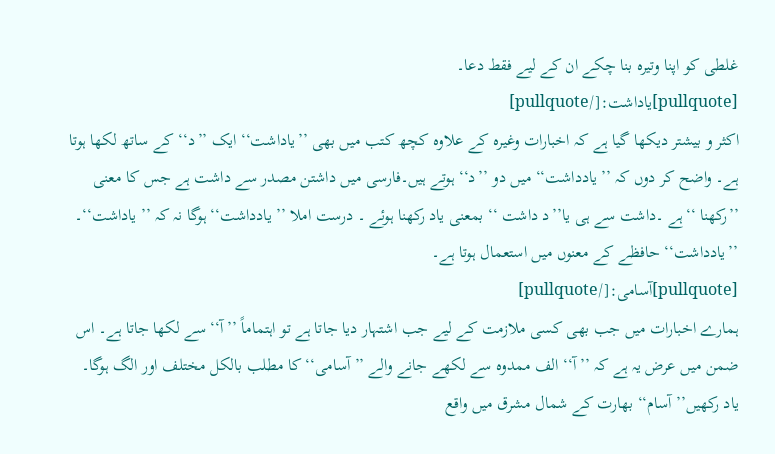غلطی کو اپنا وتیرہ بنا چکے ان کے لیے فقط دعا۔
[pullquote]یاداشت:[/pullquote]
اکثر و بیشتر دیکھا گیا ہے کہ اخبارات وغیرہ کے علاوہ کچھ کتب میں بھی ’’یاداشت‘‘ ایک ’’د‘‘ کے ساتھ لکھا ہوتا ہے۔ واضح کر دوں کہ ’’ یادداشت‘‘ میں دو ’’د‘‘ ہوتے ہیں۔فارسی میں داشتن مصدر سے داشت ہے جس کا معنی ’’رکھنا ‘‘ہے ۔داشت سے ہی یا’’د داشت ‘‘ بمعنی یاد رکھنا ہوئے ۔ درست املا ’’ یادداشت‘‘ ہوگا نہ کہ ’’ یاداشت‘‘۔ ’’یادداشت‘‘ حافظے کے معنوں میں استعمال ہوتا ہے۔
[pullquote]آسامی:[/pullquote]
ہمارے اخبارات میں جب بھی کسی ملازمت کے لیے جب اشتہار دیا جاتا ہے تو اہتماماً ’’آ‘‘ سے لکھا جاتا ہے۔ اس ضمن میں عرض یہ ہے کہ ’’آ‘‘ الف ممدوہ سے لکھے جانے والے ’’آسامی‘‘ کا مطلب بالکل مختلف اور الگ ہوگا۔ یاد رکھیں’’ آسام‘‘ بھارت کے شمال مشرق میں واقع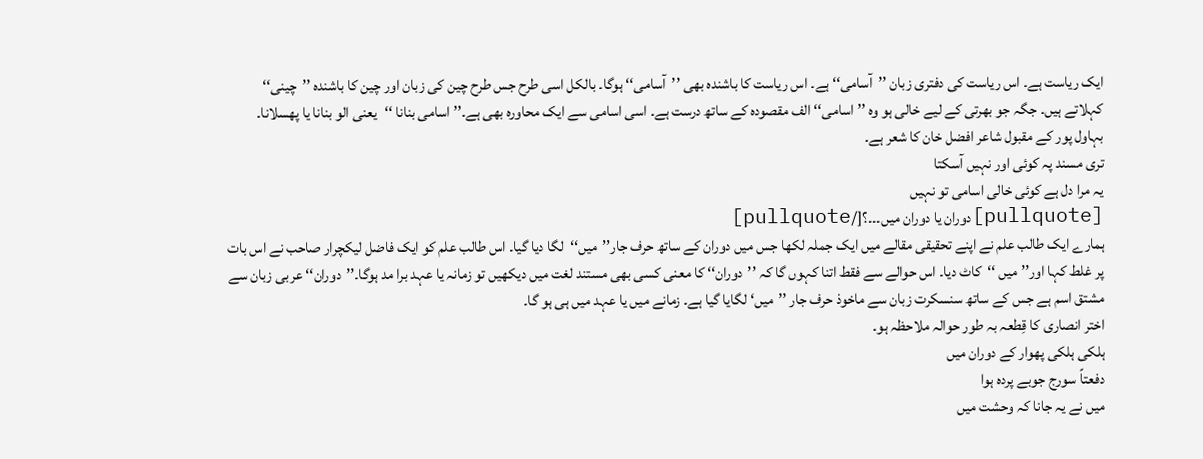ایک ریاست ہے۔ اس ریاست کی دفتری زبان ’’آسامی‘‘ ہے۔ اس ریاست کا باشندہ بھی ’’آسامی‘‘ ہوگا۔ بالکل اسی طرح جس طرح چین کی زبان اور چین کا باشندہ ’’چینی‘‘ کہلاتے ہیں۔ جگہ جو بھرتی کے لیے خالی ہو وہ ’’ اسامی‘‘ الف مقصودہ کے ساتھ درست ہے۔ اسی اسامی سے ایک محاورہ بھی ہے۔’’ اسامی بنانا ‘‘یعنی الو بنانا یا پھسلانا۔
بہاول پور کے مقبول شاعر افضل خان کا شعر ہے۔
تری مسند پہ کوئی اور نہیں آسکتا
یہ مرا دل ہے کوئی خالی اسامی تو نہیں
[pullquote]دوران یا دوران میں۔۔۔؟[/pullquote]
ہمارے ایک طالب علم نے اپنے تحقیقی مقالے میں ایک جملہ لکھا جس میں دوران کے ساتھ حرف جار’’میں‘‘لگا دیا گیا۔ اس طالب علم کو ایک فاضل لیکچرار صاحب نے اس بات پر غلط کہا اور’’ میں ‘‘کاٹ دیا۔ اس حوالے سے فقط اتنا کہوں گا کہ ’’دوران‘‘ کا معنی کسی بھی مستند لغت میں دیکھیں تو زمانہ یا عہد برا مد ہوگا۔’’دوران‘‘ عربی زبان سے مشتق اسم ہے جس کے ساتھ سنسکرت زبان سے ماخوذ حرف جار ’’میں‘ لگایا گیا ہے۔ زمانے میں یا عہد میں ہی ہو گا۔
اختر انصاری کا قِطعہ بہ طور حوالہ ملاحظہ ہو۔
ہلکی ہلکی پھوار کے دوران میں
دفعتاً سورج جوبے پردہ ہوا
میں نے یہ جانا کہ وحشت میں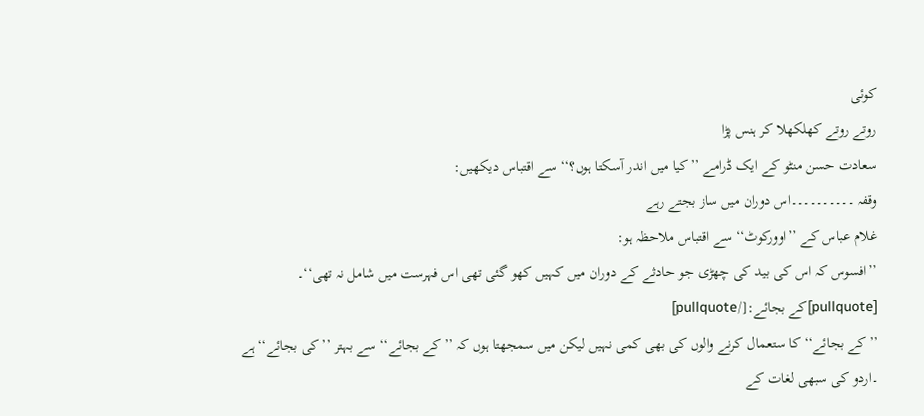کوئی
روتے روتے کھلکھلا کر ہنس پڑا
سعادت حسن منٹو کے ایک ڈرامے ’’کیا میں اندر آسکتا ہوں؟‘‘ سے اقتباس دیکھیں:
وقفہ ۔۔۔۔۔۔۔۔۔۔اس دوران میں ساز بجتے رہے
غلام عباس کے ’’اوورکوٹ‘‘ سے اقتباس ملاحظہ ہو:
’’افسوس کہ اس کی بید کی چھڑی جو حادثے کے دوران میں کہیں کھو گئی تھی اس فہرست میں شامل نہ تھی‘‘۔
[pullquote]کے بجائے:[/pullquote]
’’کے بجائے‘‘ کا ستعمال کرنے والوں کی بھی کمی نہیں لیکن میں سمجھتا ہوں کہ ’’کے بجائے‘‘ سے بہتر ’’کی بجائے‘‘ہے ۔اردو کی سبھی لغات کے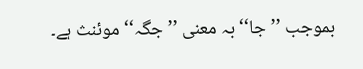بموجب ’’جا‘‘ بہ معنی ’’ جگہ‘‘ موئنث ہے۔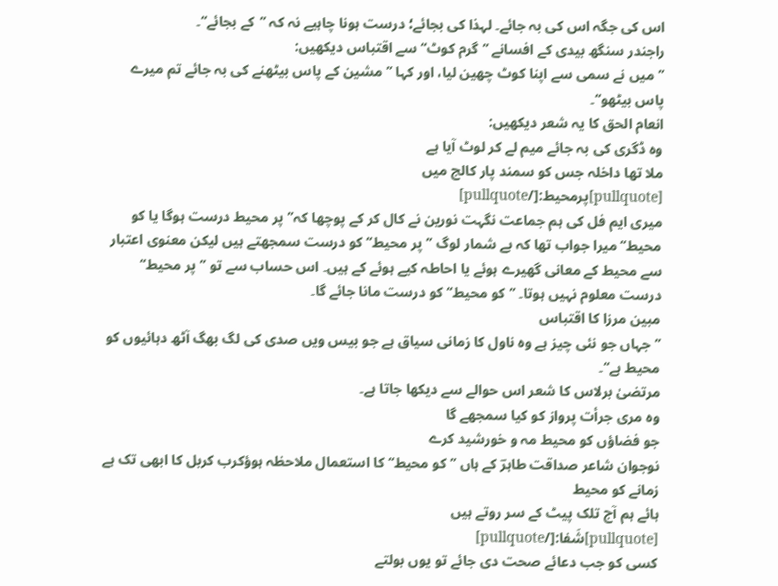اس کی جگہ اس کی بہ جائے۔ لہذا کی بجائے؛ درست ہونا چاہیے نہ کہ ’’کے بجائے‘‘۔
راجندر سنگھ بیدی کے افسانے ’’گرم کوٹ‘‘ سے اقتباس دیکھیں:
’’میں نے سمی سے اپنا کوٹ چھین لیا، اور کہا ’’ مشین کے پاس بیٹھنے کی بہ جائے تم میرے پاس بیٹھو‘‘۔
انعام الحق کا یہ شعر دیکھیں:
وہ ڈگری کی بہ جائے میم لے کر لوٹ آیا ہے
ملا تھا داخلہ جس کو سمند پار کالج میں
[pullquote]پرمحیط:[/pullquote]
میری ایم فل کی ہم جماعت نگہت نورین نے کال کر کے پوچھا کہ’’پر محیط درست ہوگا یا کو محیط‘‘ میرا جواب تھا کہ بے شمار لوگ ’’پر محیط‘‘ کو درست سمجھتے ہیں لیکن معنوی اعتبار سے محیط کے معانی گھیرے ہوئے یا احاطہ کیے ہوئے کے ہیں۔ اس حساب سے تو ’’پر محیط‘‘ درست معلوم نہیں ہوتا۔ ’’کو محیط‘‘ کو درست مانا جائے گا۔
مبین مرزا کا اقتباس
’’جہاں جو نئی چیز ہے وہ ناول کا زمانی سیاق ہے جو بیس ویں صدی کی لگ بھگ آٹھ دہائیوں کو محیط ہے‘‘۔
مرتضیٰ برلاس کا شعر اس حوالے سے دیکھا جاتا ہے۔
وہ مری جرأت پرواز کو کیا سمجھے گا
جو فضاؤں کو محیط مہ و خورشید کرے
نوجوان شاعر صداقت طاہرؔ کے ہاں ’’کو محیط‘‘ کا استعمال ملاحظہ ہوؤکرب کربل کا ابھی تک ہے زمانے کو محیط
ہائے ہم آج تلک پیٹ کے سر روتے ہیں
[pullquote]شَفا:[/pullquote]
کسی کو جب دعائے صحت دی جائے تو یوں بولتے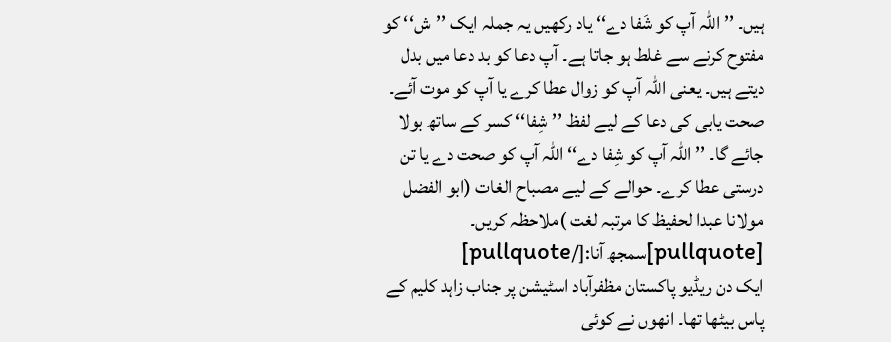ہیں۔ ’’اللہ آپ کو شَفا دے‘‘ یاد رکھیں یہ جملہ ایک ’’ش‘‘ کو مفتوح کرنے سے غلط ہو جاتا ہے۔ آپ دعا کو بد دعا میں بدل دیتے ہیں۔ یعنی اللہ آپ کو زوال عطا کرے یا آپ کو موت آئے۔ صحت یابی کی دعا کے لیے لفظ ’’شِفا‘‘ کسر کے ساتھ بولا جائے گا۔ ’’اللہ آپ کو شِفا دے‘‘ اللہ آپ کو صحت دے یا تن درستی عطا کرے۔ حوالے کے لیے مصباح الغات (ابو الفضل مولانا عبدا لحفیظ کا مرتبہ لغت )ملاحظہ کریں۔
[pullquote]سمجھ آنا:[/pullquote]
ایک دن ریڈیو پاکستان مظفرآباد اسٹیشن پر جناب زاہد کلیم کے پاس بیٹھا تھا۔ انھوں نے کوئی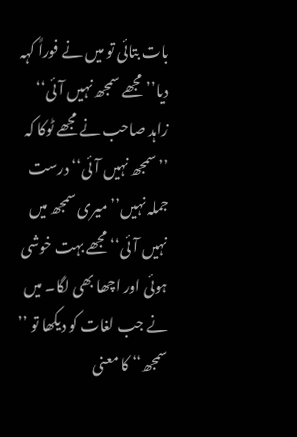بات بتائی تو میں نے فوراً کہہ دیا’’ مجھے سمجھ نہیں آئی‘‘ زاہد صاحب نے مجھے ٹوکا کہ ’’سمجھ نہیں آئی‘‘ درست جملہ نہیں’’میری سمجھ میں نہیں آئی‘‘ مجھے بہت خوشی ہوئی اور اچھا بھی لگا۔ میں نے جب لغات کو دیکھا تو ’’ سمجھ‘‘ کا معنی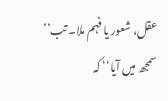عقل، شعور یا فہم ملا۔ تب’’ سمجھ میں آیا‘‘ کہ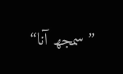’’سمجھ آنا‘‘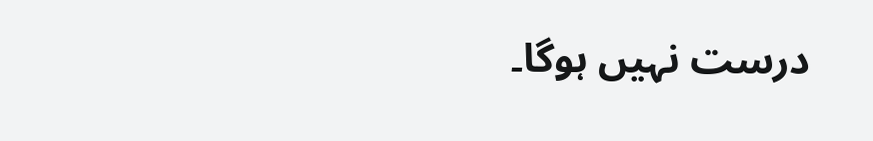درست نہیں ہوگا۔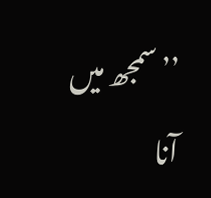’’سمجھ میں آنا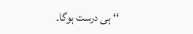‘‘ ہی درست ہوگا۔